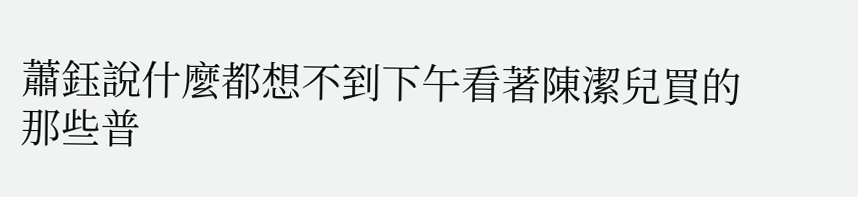蕭鈺說什麼都想不到下午看著陳潔兒買的那些普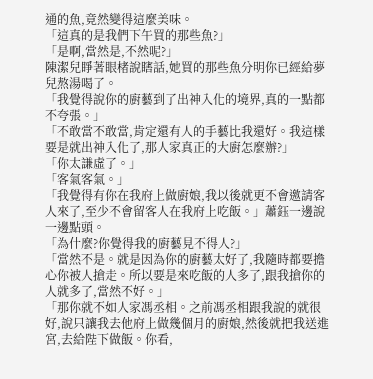通的魚,竟然變得這麼美味。
「這真的是我們下午買的那些魚?」
「是啊,當然是,不然呢?」
陳潔兒睜著眼楮說瞎話,她買的那些魚分明你已經給夢兒熬湯喝了。
「我覺得說你的廚藝到了出神入化的境界,真的一點都不夸張。」
「不敢當不敢當,肯定還有人的手藝比我還好。我這樣要是就出神入化了,那人家真正的大廚怎麼辦?」
「你太謙虛了。」
「客氣客氣。」
「我覺得有你在我府上做廚娘,我以後就更不會邀請客人來了,至少不會留客人在我府上吃飯。」蕭鈺一邊說一邊點頭。
「為什麼?你覺得我的廚藝見不得人?」
「當然不是。就是因為你的廚藝太好了,我隨時都要擔心你被人搶走。所以要是來吃飯的人多了,跟我搶你的人就多了,當然不好。」
「那你就不如人家馮丞相。之前馮丞相跟我說的就很好,說只讓我去他府上做幾個月的廚娘,然後就把我送進宮,去給陛下做飯。你看,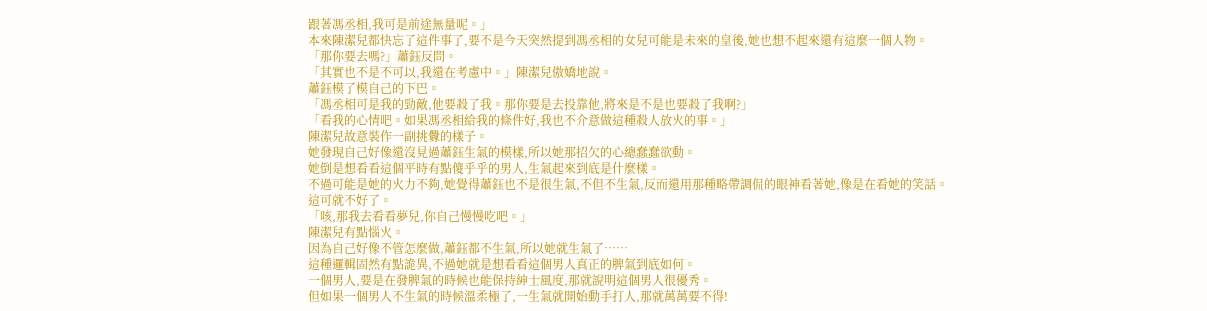跟著馮丞相,我可是前途無量呢。」
本來陳潔兒都快忘了這件事了,要不是今天突然提到馮丞相的女兒可能是未來的皇後,她也想不起來還有這麼一個人物。
「那你要去嗎?」蕭鈺反問。
「其實也不是不可以,我還在考慮中。」陳潔兒傲嬌地說。
蕭鈺模了模自己的下巴。
「馮丞相可是我的勁敵,他要殺了我。那你要是去投靠他,將來是不是也要殺了我啊?」
「看我的心情吧。如果馮丞相給我的條件好,我也不介意做這種殺人放火的事。」
陳潔兒故意裝作一副挑釁的樣子。
她發現自己好像還沒見過蕭鈺生氣的模樣,所以她那招欠的心總蠢蠢欲動。
她倒是想看看這個平時有點傻乎乎的男人,生氣起來到底是什麼樣。
不過可能是她的火力不夠,她覺得蕭鈺也不是很生氣,不但不生氣,反而還用那種略帶調侃的眼神看著她,像是在看她的笑話。
這可就不好了。
「咳,那我去看看夢兒,你自己慢慢吃吧。」
陳潔兒有點惱火。
因為自己好像不管怎麼做,蕭鈺都不生氣,所以她就生氣了……
這種邏輯固然有點詭異,不過她就是想看看這個男人真正的脾氣到底如何。
一個男人,要是在發脾氣的時候也能保持紳士風度,那就說明這個男人很優秀。
但如果一個男人不生氣的時候溫柔極了,一生氣就開始動手打人,那就萬萬要不得!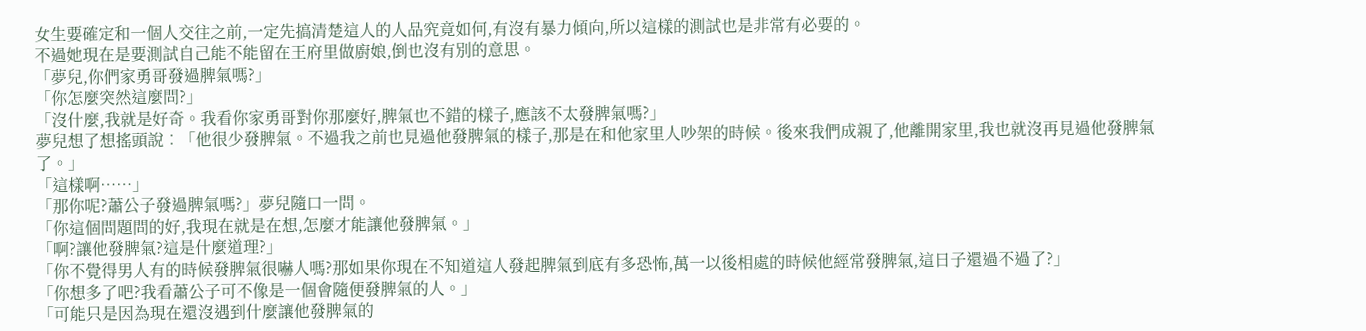女生要確定和一個人交往之前,一定先搞清楚這人的人品究竟如何,有沒有暴力傾向,所以這樣的測試也是非常有必要的。
不過她現在是要測試自己能不能留在王府里做廚娘,倒也沒有別的意思。
「夢兒,你們家勇哥發過脾氣嗎?」
「你怎麼突然這麼問?」
「沒什麼,我就是好奇。我看你家勇哥對你那麼好,脾氣也不錯的樣子,應該不太發脾氣嗎?」
夢兒想了想搖頭說︰「他很少發脾氣。不過我之前也見過他發脾氣的樣子,那是在和他家里人吵架的時候。後來我們成親了,他離開家里,我也就沒再見過他發脾氣了。」
「這樣啊……」
「那你呢?蕭公子發過脾氣嗎?」夢兒隨口一問。
「你這個問題問的好,我現在就是在想,怎麼才能讓他發脾氣。」
「啊?讓他發脾氣?這是什麼道理?」
「你不覺得男人有的時候發脾氣很嚇人嗎?那如果你現在不知道這人發起脾氣到底有多恐怖,萬一以後相處的時候他經常發脾氣,這日子還過不過了?」
「你想多了吧?我看蕭公子可不像是一個會隨便發脾氣的人。」
「可能只是因為現在還沒遇到什麼讓他發脾氣的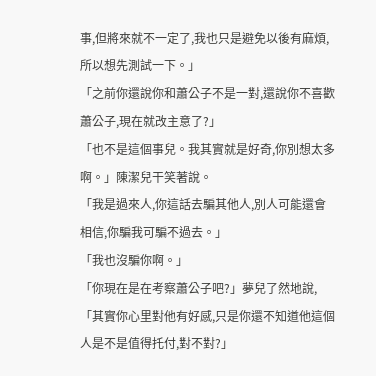事,但將來就不一定了,我也只是避免以後有麻煩,所以想先測試一下。」
「之前你還說你和蕭公子不是一對,還說你不喜歡蕭公子,現在就改主意了?」
「也不是這個事兒。我其實就是好奇,你別想太多啊。」陳潔兒干笑著說。
「我是過來人,你這話去騙其他人,別人可能還會相信,你騙我可騙不過去。」
「我也沒騙你啊。」
「你現在是在考察蕭公子吧?」夢兒了然地說,「其實你心里對他有好感,只是你還不知道他這個人是不是值得托付,對不對?」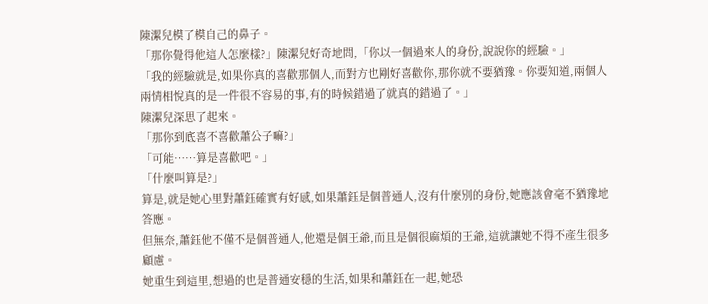陳潔兒模了模自己的鼻子。
「那你覺得他這人怎麼樣?」陳潔兒好奇地問,「你以一個過來人的身份,說說你的經驗。」
「我的經驗就是,如果你真的喜歡那個人,而對方也剛好喜歡你,那你就不要猶豫。你要知道,兩個人兩情相悅真的是一件很不容易的事,有的時候錯過了就真的錯過了。」
陳潔兒深思了起來。
「那你到底喜不喜歡蕭公子嘛?」
「可能……算是喜歡吧。」
「什麼叫算是?」
算是,就是她心里對蕭鈺確實有好感,如果蕭鈺是個普通人,沒有什麼別的身份,她應該會毫不猶豫地答應。
但無奈,蕭鈺他不僅不是個普通人,他還是個王爺,而且是個很麻煩的王爺,這就讓她不得不產生很多顧慮。
她重生到這里,想過的也是普通安穩的生活,如果和蕭鈺在一起,她恐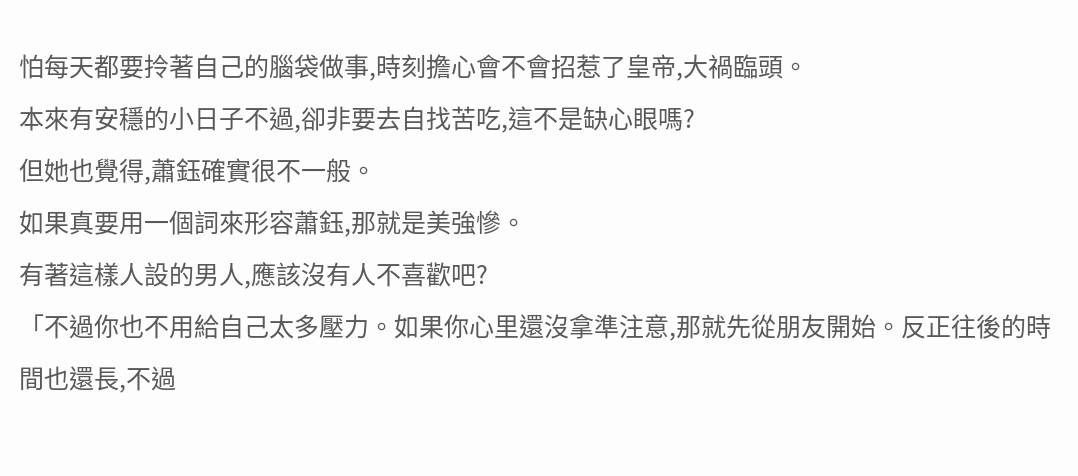怕每天都要拎著自己的腦袋做事,時刻擔心會不會招惹了皇帝,大禍臨頭。
本來有安穩的小日子不過,卻非要去自找苦吃,這不是缺心眼嗎?
但她也覺得,蕭鈺確實很不一般。
如果真要用一個詞來形容蕭鈺,那就是美強慘。
有著這樣人設的男人,應該沒有人不喜歡吧?
「不過你也不用給自己太多壓力。如果你心里還沒拿準注意,那就先從朋友開始。反正往後的時間也還長,不過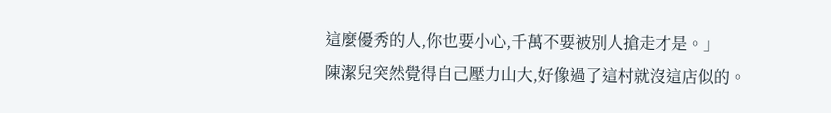這麼優秀的人,你也要小心,千萬不要被別人搶走才是。」
陳潔兒突然覺得自己壓力山大,好像過了這村就沒這店似的。